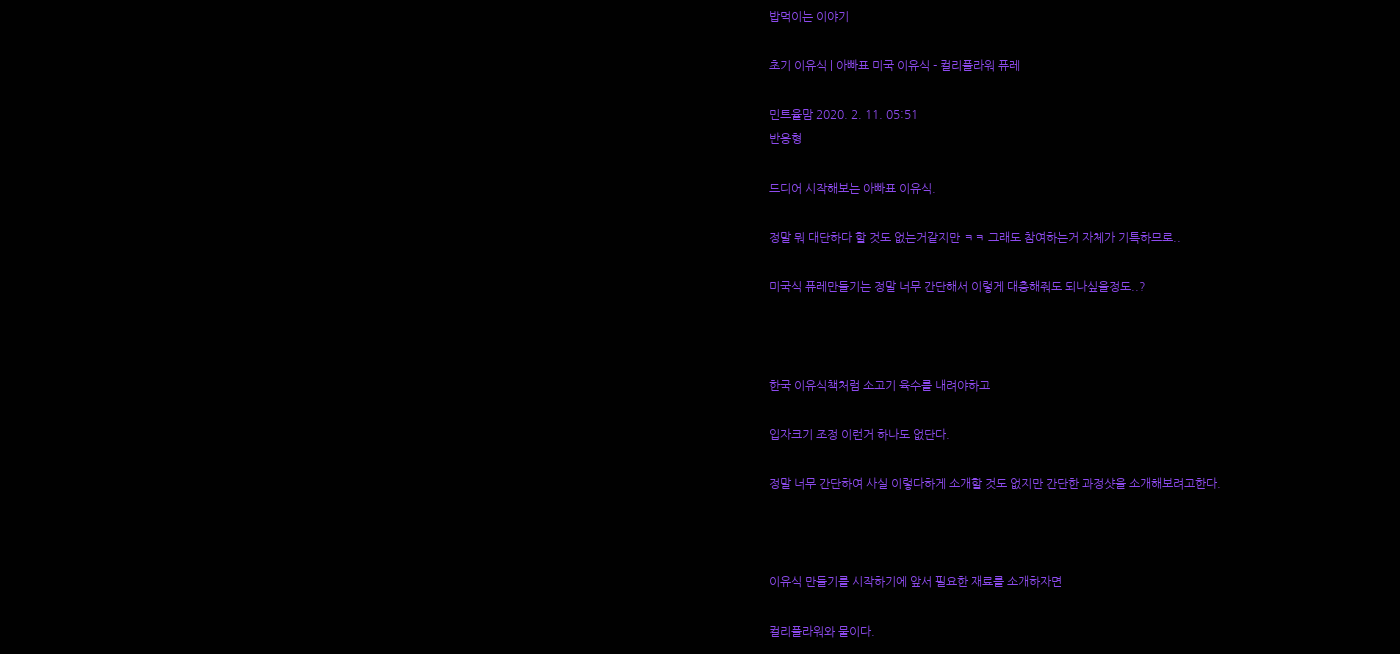밥먹이는 이야기

초기 이유식 | 아빠표 미국 이유식 - 컬리플라워 퓨레

민트율맘 2020. 2. 11. 05:51
반응형

드디어 시작해보는 아빠표 이유식.

정말 뭐 대단하다 할 것도 없는거같지만 ㅋㅋ 그래도 참여하는거 자체가 기특하므로..

미국식 퓨레만들기는 정말 너무 간단해서 이렇게 대충해줘도 되나싶을정도..?



한국 이유식책처럼 소고기 육수를 내려야하고

입자크기 조정 이런거 하나도 없단다.

정말 너무 간단하여 사실 이렇다하게 소개할 것도 없지만 간단한 과정샷을 소개해보려고한다.



이유식 만들기를 시작하기에 앞서 필요한 재료를 소개하자면

컬리플라워와 물이다.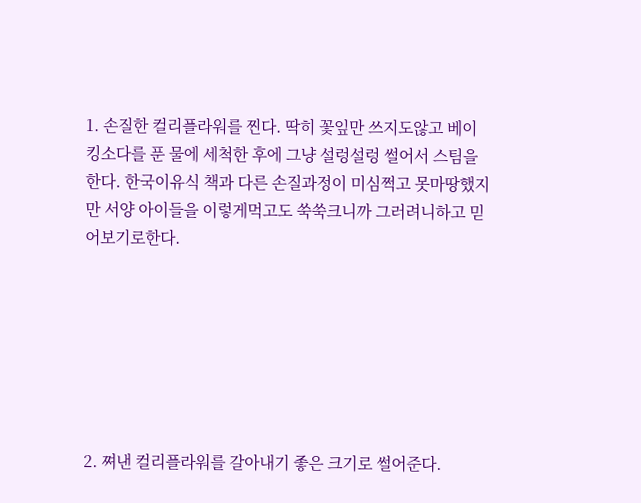1. 손질한 컬리플라워를 찐다. 딱히 꽃잎만 쓰지도않고 베이킹소다를 푼 물에 세척한 후에 그냥 설렁설렁 썰어서 스팀을한다. 한국이유식 책과 다른 손질과정이 미심쩍고 못마땅했지만 서양 아이들을 이렇게먹고도 쑥쑥크니까 그러려니하고 믿어보기로한다.







2. 쪄낸 컬리플라워를 갈아내기 좋은 크기로 썰어준다.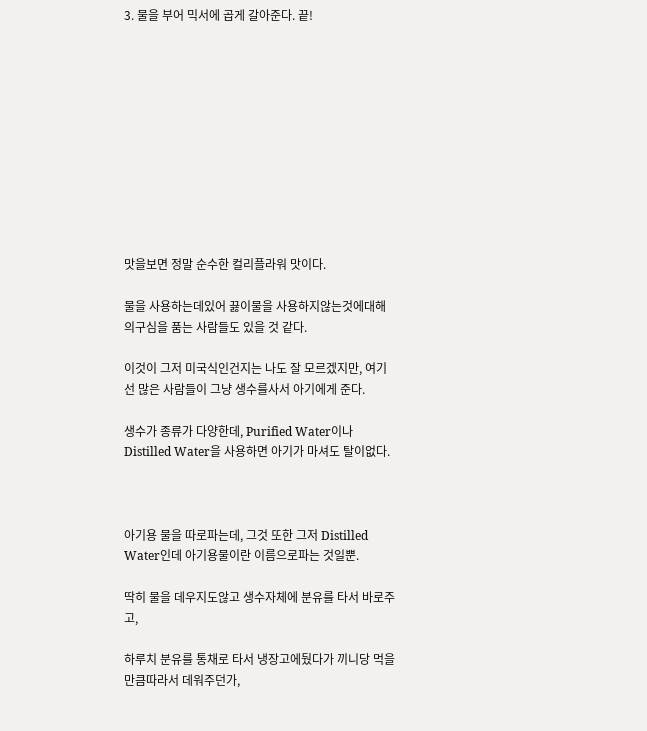3. 물을 부어 믹서에 곱게 갈아준다. 끝!











맛을보면 정말 순수한 컬리플라워 맛이다.

물을 사용하는데있어 끓이물을 사용하지않는것에대해 의구심을 품는 사람들도 있을 것 같다.

이것이 그저 미국식인건지는 나도 잘 모르겠지만, 여기선 많은 사람들이 그냥 생수를사서 아기에게 준다.

생수가 종류가 다양한데, Purified Water이나 Distilled Water을 사용하면 아기가 마셔도 탈이없다.



아기용 물을 따로파는데, 그것 또한 그저 Distilled Water인데 아기용물이란 이름으로파는 것일뿐.

딱히 물을 데우지도않고 생수자체에 분유를 타서 바로주고,

하루치 분유를 통채로 타서 냉장고에뒀다가 끼니당 먹을만큼따라서 데워주던가,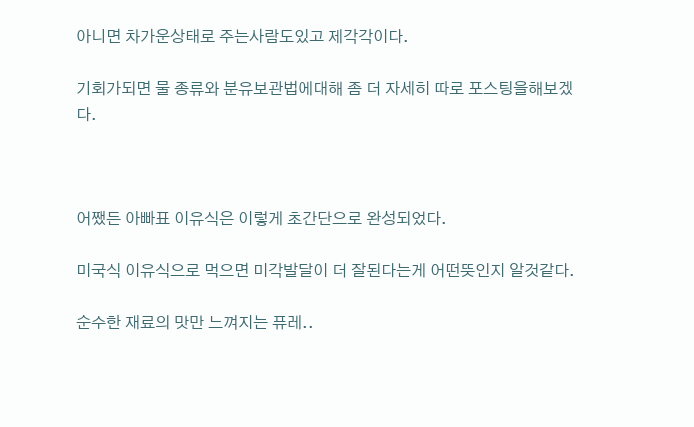아니면 차가운상태로 주는사람도있고 제각각이다.

기회가되면 물 종류와 분유보관법에대해 좀 더 자세히 따로 포스팅을해보겠다.



어쨌든 아빠표 이유식은 이렇게 초간단으로 완성되었다.

미국식 이유식으로 먹으면 미각발달이 더 잘된다는게 어떤뜻인지 알것같다.

순수한 재료의 맛만 느껴지는 퓨레..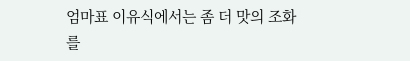엄마표 이유식에서는 좀 더 맛의 조화를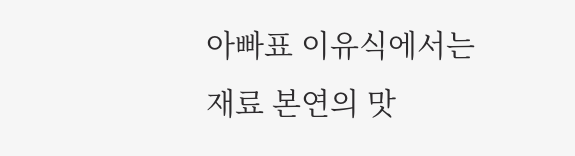아빠표 이유식에서는 재료 본연의 맛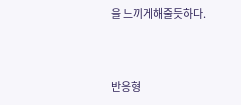을 느끼게해줄듯하다.



반응형